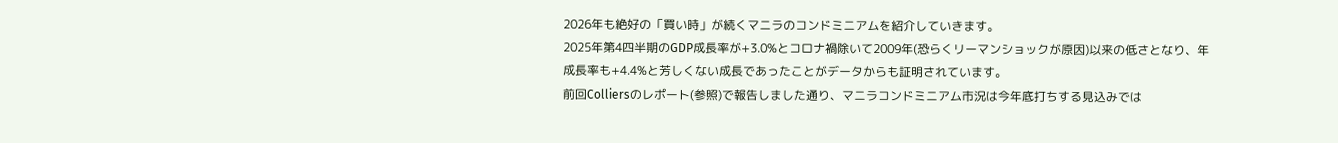2026年も絶好の「買い時」が続くマニラのコンドミニアムを紹介していきます。
2025年第4四半期のGDP成長率が+3.0%とコロナ禍除いて2009年(恐らくリーマンショックが原因)以来の低さとなり、年成長率も+4.4%と芳しくない成長であったことがデータからも証明されています。
前回Colliersのレポート(参照)で報告しました通り、マニラコンドミニアム市況は今年底打ちする見込みでは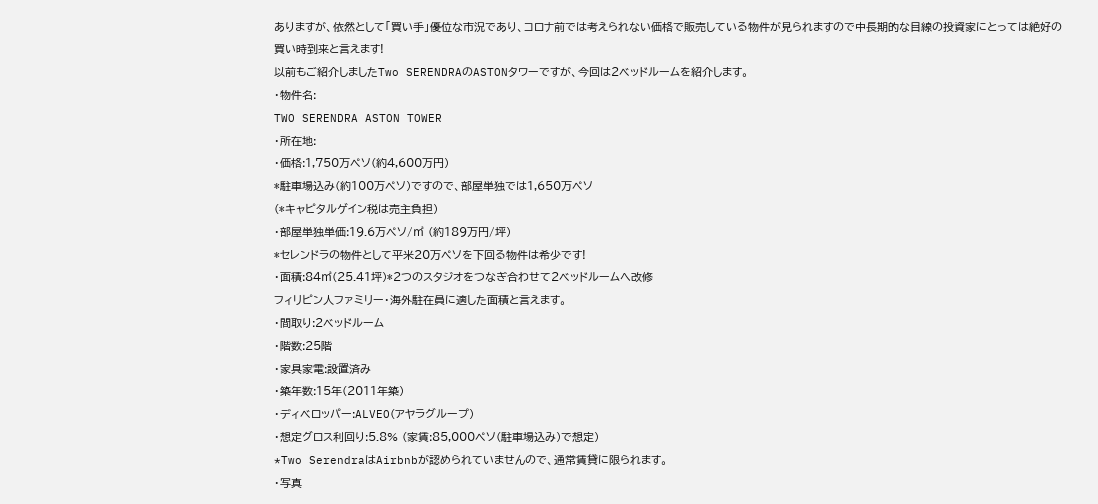ありますが、依然として「買い手」優位な市況であり、コロナ前では考えられない価格で販売している物件が見られますので中長期的な目線の投資家にとっては絶好の買い時到来と言えます!
以前もご紹介しましたTwo SERENDRAのASTONタワーですが、今回は2ベッドルームを紹介します。
・物件名:
TWO SERENDRA ASTON TOWER
・所在地:
・価格:1,750万ペソ(約4,600万円)
*駐車場込み(約100万ペソ)ですので、部屋単独では1,650万ペソ
(*キャピタルゲイン税は売主負担)
・部屋単独単価:19.6万ペソ/㎡ (約189万円/坪)
*セレンドラの物件として平米20万ペソを下回る物件は希少です!
・面積:84㎡(25.41坪)*2つのスタジオをつなぎ合わせて2ベッドルームへ改修
フィリピン人ファミリー・海外駐在員に適した面積と言えます。
・間取り:2ベッドルーム
・階数:25階
・家具家電:設置済み
・築年数:15年(2011年築)
・ディベロッパー:ALVEO(アヤラグループ)
・想定グロス利回り:5.8% (家賃:85,000ペソ(駐車場込み)で想定)
*Two SerendraはAirbnbが認められていませんので、通常賃貸に限られます。
・写真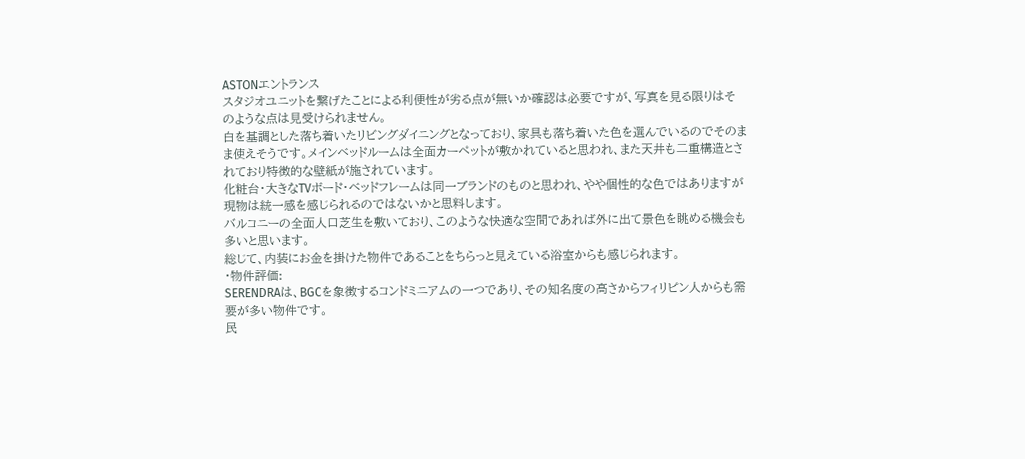ASTONエントランス
スタジオユニットを繋げたことによる利便性が劣る点が無いか確認は必要ですが、写真を見る限りはそのような点は見受けられません。
白を基調とした落ち着いたリビングダイニングとなっており、家具も落ち着いた色を選んでいるのでそのまま使えそうです。メインベッドルームは全面カーペットが敷かれていると思われ、また天井も二重構造とされており特徴的な壁紙が施されています。
化粧台・大きなTVボード・ベッドフレームは同一ブランドのものと思われ、やや個性的な色ではありますが現物は統一感を感じられるのではないかと思料します。
バルコニーの全面人口芝生を敷いており、このような快適な空間であれば外に出て景色を眺める機会も多いと思います。
総じて、内装にお金を掛けた物件であることをちらっと見えている浴室からも感じられます。
・物件評価:
SERENDRAは、BGCを象徴するコンドミニアムの一つであり、その知名度の高さからフィリピン人からも需要が多い物件です。
民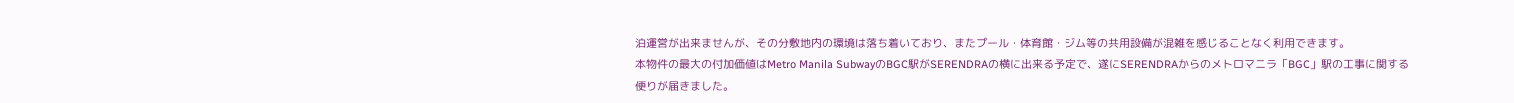泊運営が出来ませんが、その分敷地内の環境は落ち着いており、またプール・体育館・ジム等の共用設備が混雑を感じることなく利用できます。
本物件の最大の付加価値はMetro Manila SubwayのBGC駅がSERENDRAの横に出来る予定で、遂にSERENDRAからのメトロマニラ「BGC」駅の工事に関する便りが届きました。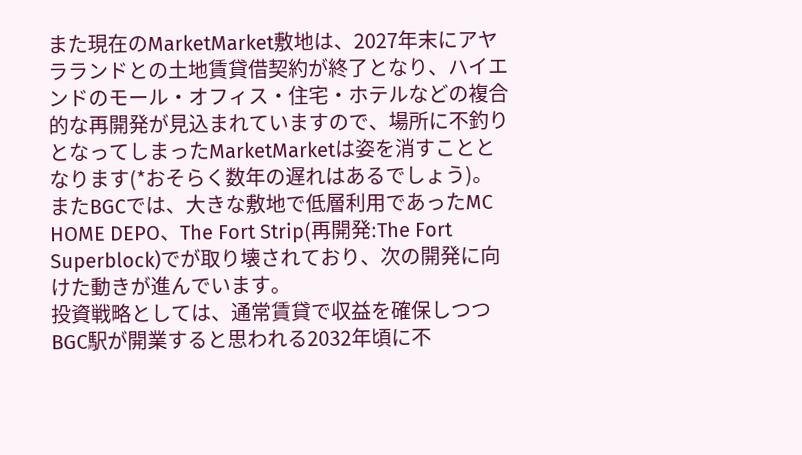また現在のMarketMarket敷地は、2027年末にアヤラランドとの土地賃貸借契約が終了となり、ハイエンドのモール・オフィス・住宅・ホテルなどの複合的な再開発が見込まれていますので、場所に不釣りとなってしまったMarketMarketは姿を消すこととなります(*おそらく数年の遅れはあるでしょう)。
またBGCでは、大きな敷地で低層利用であったMC HOME DEPO、The Fort Strip(再開発:The Fort Superblock)でが取り壊されており、次の開発に向けた動きが進んでいます。
投資戦略としては、通常賃貸で収益を確保しつつBGC駅が開業すると思われる2032年頃に不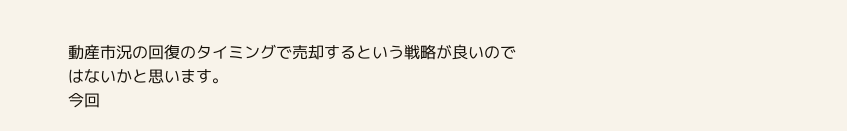動産市況の回復のタイミングで売却するという戦略が良いのではないかと思います。
今回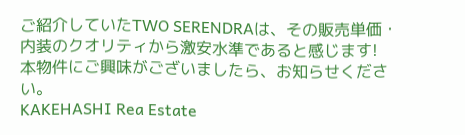ご紹介していたTWO SERENDRAは、その販売単価・内装のクオリティから激安水準であると感じます!
本物件にご興味がございましたら、お知らせください。
KAKEHASHI Rea Estate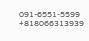091-6551-5599
+818066313939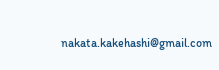nakata.kakehashi@gmail.com